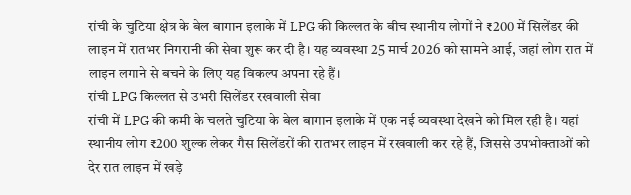रांची के चुटिया क्षेत्र के बेल बागान इलाके में LPG की किल्लत के बीच स्थानीय लोगों ने ₹200 में सिलेंडर की लाइन में रातभर निगरानी की सेवा शुरू कर दी है। यह व्यवस्था 25 मार्च 2026 को सामने आई, जहां लोग रात में लाइन लगाने से बचने के लिए यह विकल्प अपना रहे हैं।
रांची LPG किल्लत से उभरी सिलेंडर रखवाली सेवा
रांची में LPG की कमी के चलते चुटिया के बेल बागान इलाके में एक नई व्यवस्था देखने को मिल रही है। यहां स्थानीय लोग ₹200 शुल्क लेकर गैस सिलेंडरों की रातभर लाइन में रखवाली कर रहे हैं, जिससे उपभोक्ताओं को देर रात लाइन में खड़े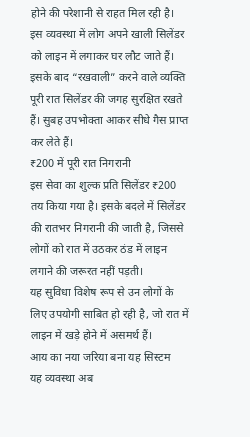होने की परेशानी से राहत मिल रही है।
इस व्यवस्था में लोग अपने खाली सिलेंडर को लाइन में लगाकर घर लौट जाते हैं। इसके बाद “रखवाली” करने वाले व्यक्ति पूरी रात सिलेंडर की जगह सुरक्षित रखते हैं। सुबह उपभोक्ता आकर सीधे गैस प्राप्त कर लेते हैं।
₹200 में पूरी रात निगरानी
इस सेवा का शुल्क प्रति सिलेंडर ₹200 तय किया गया है। इसके बदले में सिलेंडर की रातभर निगरानी की जाती है, जिससे लोगों को रात में उठकर ठंड में लाइन लगाने की जरूरत नहीं पड़ती।
यह सुविधा विशेष रूप से उन लोगों के लिए उपयोगी साबित हो रही है, जो रात में लाइन में खड़े होने में असमर्थ हैं।
आय का नया जरिया बना यह सिस्टम
यह व्यवस्था अब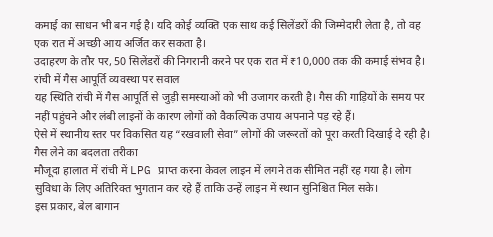कमाई का साधन भी बन गई है। यदि कोई व्यक्ति एक साथ कई सिलेंडरों की जिम्मेदारी लेता है, तो वह एक रात में अच्छी आय अर्जित कर सकता है।
उदाहरण के तौर पर, 50 सिलेंडरों की निगरानी करने पर एक रात में ₹10,000 तक की कमाई संभव है।
रांची में गैस आपूर्ति व्यवस्था पर सवाल
यह स्थिति रांची में गैस आपूर्ति से जुड़ी समस्याओं को भी उजागर करती है। गैस की गाड़ियों के समय पर नहीं पहुंचने और लंबी लाइनों के कारण लोगों को वैकल्पिक उपाय अपनाने पड़ रहे हैं।
ऐसे में स्थानीय स्तर पर विकसित यह “रखवाली सेवा” लोगों की जरूरतों को पूरा करती दिखाई दे रही है।
गैस लेने का बदलता तरीका
मौजूदा हालात में रांची में LPG प्राप्त करना केवल लाइन में लगने तक सीमित नहीं रह गया है। लोग सुविधा के लिए अतिरिक्त भुगतान कर रहे हैं ताकि उन्हें लाइन में स्थान सुनिश्चित मिल सके।
इस प्रकार, बेल बागान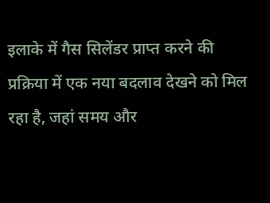इलाके में गैस सिलेंडर प्राप्त करने की प्रक्रिया में एक नया बदलाव देखने को मिल रहा है, जहां समय और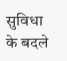सुविधा के बदले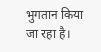भुगतान किया जा रहा है।